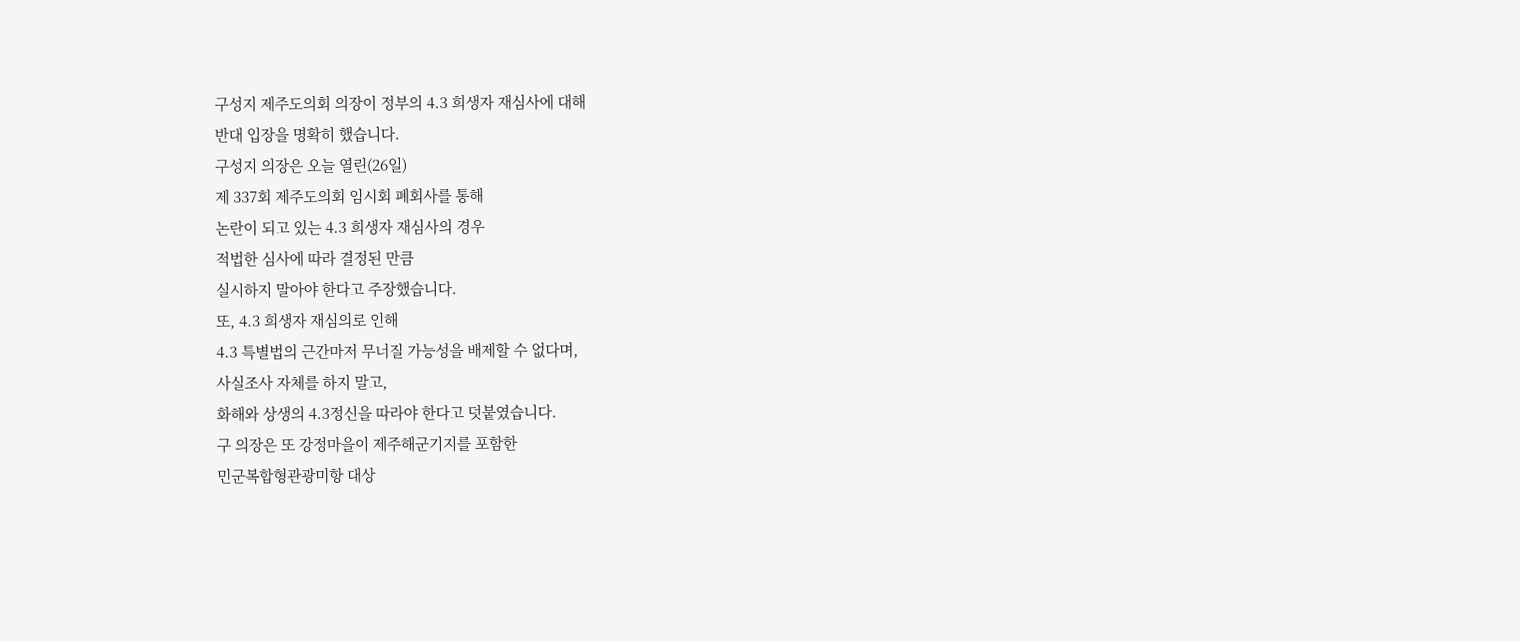구성지 제주도의회 의장이 정부의 4.3 희생자 재심사에 대해
반대 입장을 명확히 했습니다.
구성지 의장은 오늘 열린(26일)
제 337회 제주도의회 임시회 폐회사를 통해
논란이 되고 있는 4.3 희생자 재심사의 경우
적법한 심사에 따라 결정된 만큼
실시하지 말아야 한다고 주장했습니다.
또, 4.3 희생자 재심의로 인해
4.3 특별법의 근간마저 무너질 가능성을 배제할 수 없다며,
사실조사 자체를 하지 말고,
화해와 상생의 4.3정신을 따라야 한다고 덧붙였습니다.
구 의장은 또 강정마을이 제주해군기지를 포함한
민군복합형관광미항 대상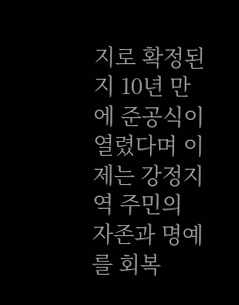지로 확정된 지 10년 만에 준공식이
열렸다며 이제는 강정지역 주민의 자존과 명예를 회복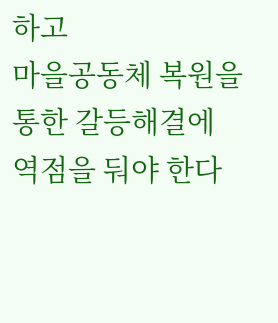하고
마을공동체 복원을 통한 갈등해결에
역점을 둬야 한다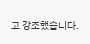고 강조했습니다.